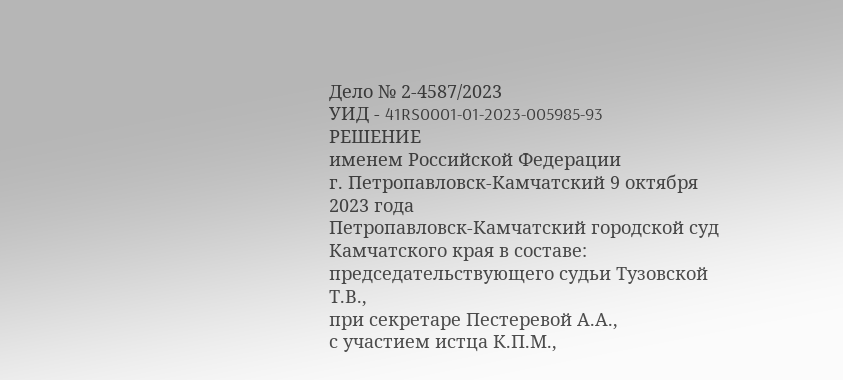Дело № 2-4587/2023
УИД - 41RS0001-01-2023-005985-93
РЕШЕНИЕ
именем Российской Федерации
г. Петропавловск-Камчатский 9 октября 2023 года
Петропавловск-Камчатский городской суд Камчатского края в составе: председательствующего судьи Тузовской Т.В.,
при секретаре Пестеревой А.А.,
с участием истца К.П.М.,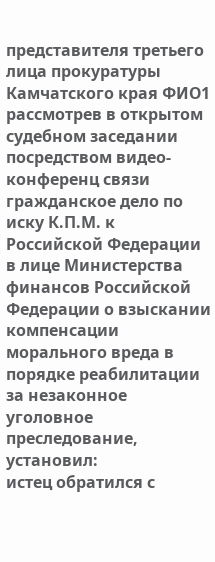представителя третьего лица прокуратуры Камчатского края ФИО1
рассмотрев в открытом судебном заседании посредством видео-конференц связи гражданское дело по иску К.П.М. к Российской Федерации в лице Министерства финансов Российской Федерации о взыскании компенсации морального вреда в порядке реабилитации за незаконное уголовное преследование,
установил:
истец обратился с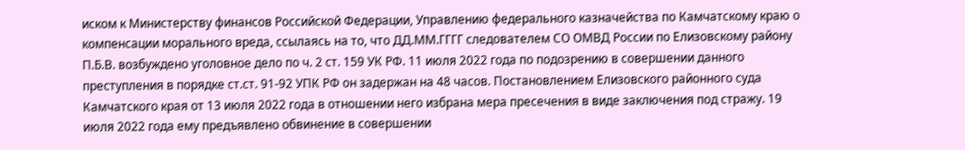иском к Министерству финансов Российской Федерации, Управлению федерального казначейства по Камчатскому краю о компенсации морального вреда, ссылаясь на то, что ДД.ММ.ГГГГ следователем СО ОМВД России по Елизовскому району П.Б.В. возбуждено уголовное дело по ч. 2 ст. 159 УК РФ. 11 июля 2022 года по подозрению в совершении данного преступления в порядке ст.ст. 91-92 УПК РФ он задержан на 48 часов. Постановлением Елизовского районного суда Камчатского края от 13 июля 2022 года в отношении него избрана мера пресечения в виде заключения под стражу. 19 июля 2022 года ему предъявлено обвинение в совершении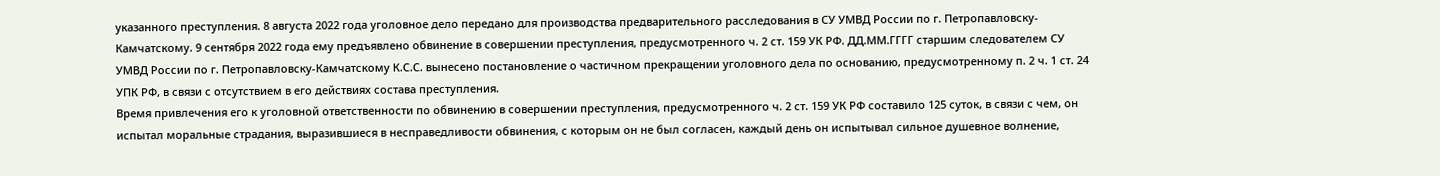указанного преступления. 8 августа 2022 года уголовное дело передано для производства предварительного расследования в СУ УМВД России по г. Петропавловску-Камчатскому. 9 сентября 2022 года ему предъявлено обвинение в совершении преступления, предусмотренного ч. 2 ст. 159 УК РФ. ДД.ММ.ГГГГ старшим следователем СУ УМВД России по г. Петропавловску-Камчатскому К.С.С. вынесено постановление о частичном прекращении уголовного дела по основанию, предусмотренному п. 2 ч. 1 ст. 24 УПК РФ, в связи с отсутствием в его действиях состава преступления.
Время привлечения его к уголовной ответственности по обвинению в совершении преступления, предусмотренного ч. 2 ст. 159 УК РФ составило 125 суток, в связи с чем, он испытал моральные страдания, выразившиеся в несправедливости обвинения, с которым он не был согласен, каждый день он испытывал сильное душевное волнение,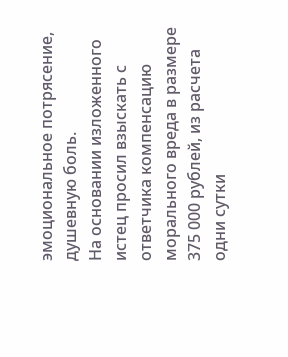эмоциональное потрясение, душевную боль.
На основании изложенного истец просил взыскать с ответчика компенсацию морального вреда в размере 375 000 рублей, из расчета одни сутки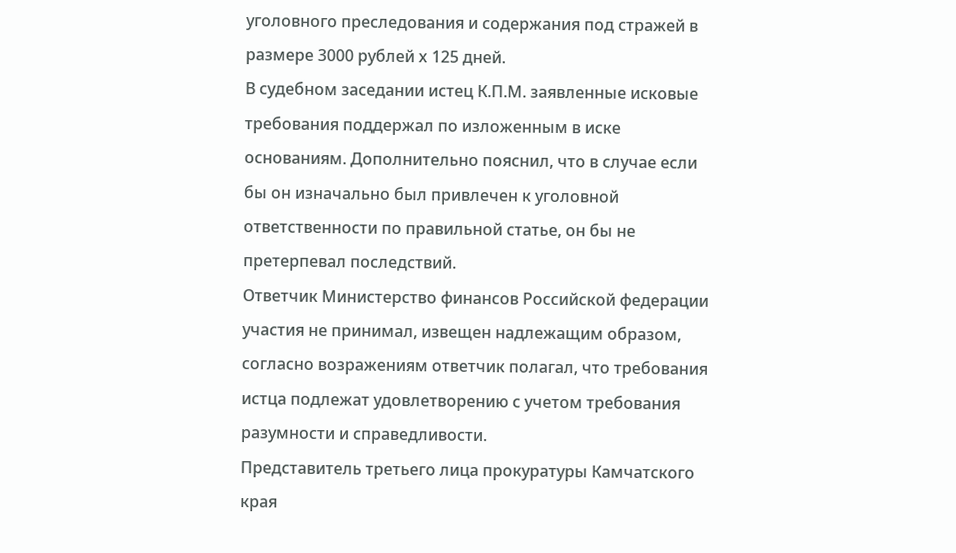уголовного преследования и содержания под стражей в размере 3000 рублей х 125 дней.
В судебном заседании истец К.П.М. заявленные исковые требования поддержал по изложенным в иске основаниям. Дополнительно пояснил, что в случае если бы он изначально был привлечен к уголовной ответственности по правильной статье, он бы не претерпевал последствий.
Ответчик Министерство финансов Российской федерации участия не принимал, извещен надлежащим образом, согласно возражениям ответчик полагал, что требования истца подлежат удовлетворению с учетом требования разумности и справедливости.
Представитель третьего лица прокуратуры Камчатского края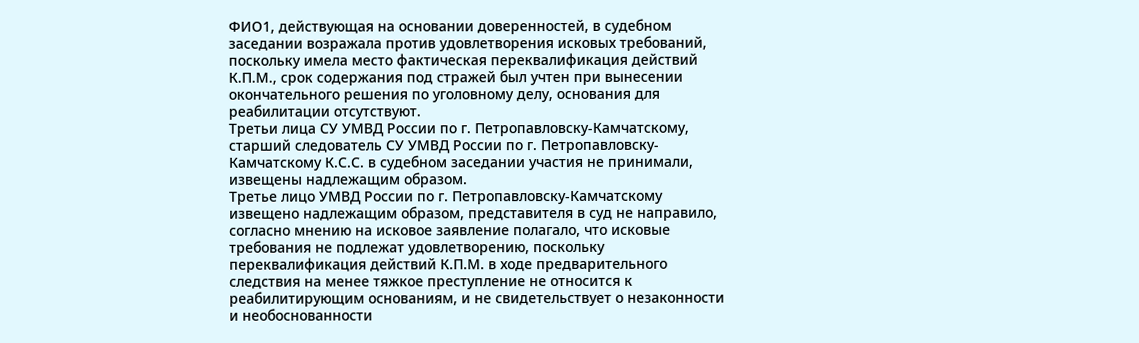ФИО1, действующая на основании доверенностей, в судебном заседании возражала против удовлетворения исковых требований, поскольку имела место фактическая переквалификация действий К.П.М., срок содержания под стражей был учтен при вынесении окончательного решения по уголовному делу, основания для реабилитации отсутствуют.
Третьи лица СУ УМВД России по г. Петропавловску-Камчатскому, старший следователь СУ УМВД России по г. Петропавловску-Камчатскому К.С.С. в судебном заседании участия не принимали, извещены надлежащим образом.
Третье лицо УМВД России по г. Петропавловску-Камчатскому извещено надлежащим образом, представителя в суд не направило, согласно мнению на исковое заявление полагало, что исковые требования не подлежат удовлетворению, поскольку переквалификация действий К.П.М. в ходе предварительного следствия на менее тяжкое преступление не относится к реабилитирующим основаниям, и не свидетельствует о незаконности и необоснованности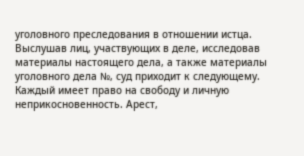уголовного преследования в отношении истца.
Выслушав лиц, участвующих в деле, исследовав материалы настоящего дела, а также материалы уголовного дела №, суд приходит к следующему.
Каждый имеет право на свободу и личную неприкосновенность. Арест,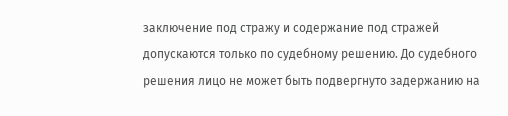заключение под стражу и содержание под стражей допускаются только по судебному решению. До судебного решения лицо не может быть подвергнуто задержанию на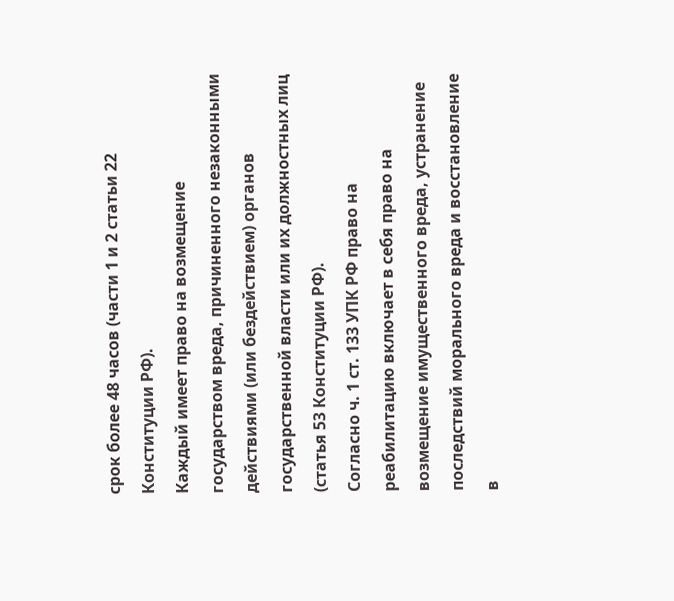срок более 48 часов (части 1 и 2 статьи 22 Конституции РФ).
Каждый имеет право на возмещение государством вреда, причиненного незаконными действиями (или бездействием) органов государственной власти или их должностных лиц (статья 53 Конституции РФ).
Согласно ч. 1 ст. 133 УПК РФ право на реабилитацию включает в себя право на возмещение имущественного вреда, устранение последствий морального вреда и восстановление в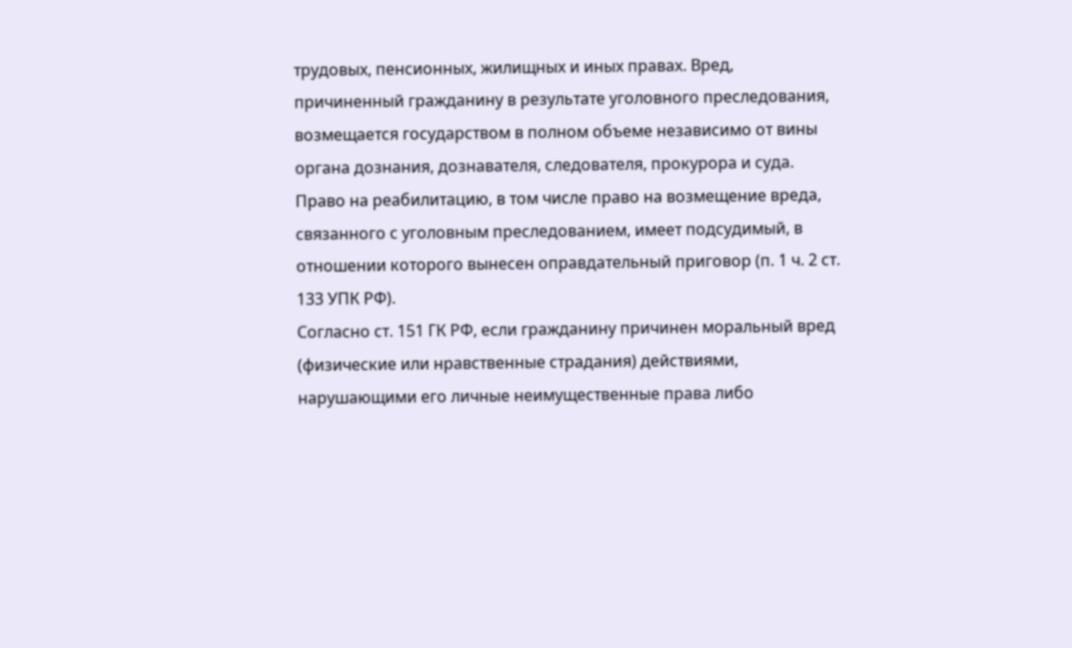трудовых, пенсионных, жилищных и иных правах. Вред, причиненный гражданину в результате уголовного преследования, возмещается государством в полном объеме независимо от вины органа дознания, дознавателя, следователя, прокурора и суда.
Право на реабилитацию, в том числе право на возмещение вреда, связанного с уголовным преследованием, имеет подсудимый, в отношении которого вынесен оправдательный приговор (п. 1 ч. 2 ст. 133 УПК РФ).
Согласно ст. 151 ГК РФ, если гражданину причинен моральный вред (физические или нравственные страдания) действиями, нарушающими его личные неимущественные права либо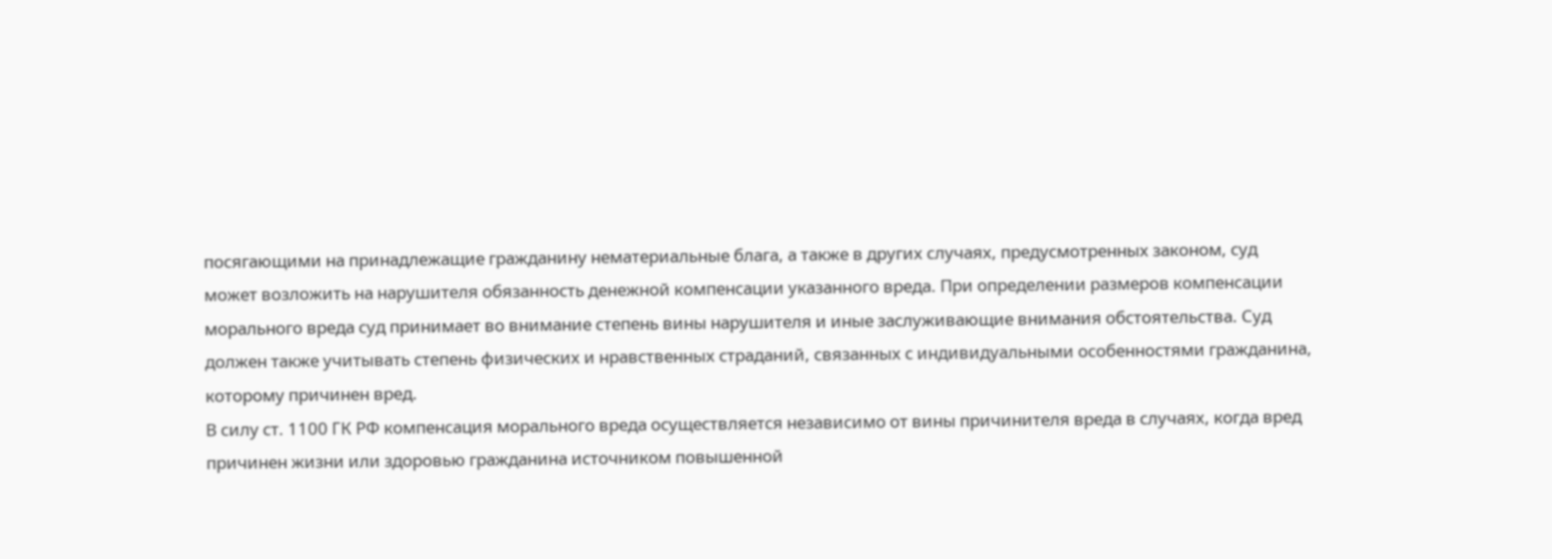посягающими на принадлежащие гражданину нематериальные блага, а также в других случаях, предусмотренных законом, суд может возложить на нарушителя обязанность денежной компенсации указанного вреда. При определении размеров компенсации морального вреда суд принимает во внимание степень вины нарушителя и иные заслуживающие внимания обстоятельства. Суд должен также учитывать степень физических и нравственных страданий, связанных с индивидуальными особенностями гражданина, которому причинен вред.
В силу ст. 1100 ГК РФ компенсация морального вреда осуществляется независимо от вины причинителя вреда в случаях, когда вред причинен жизни или здоровью гражданина источником повышенной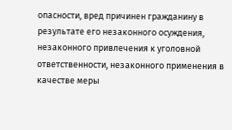опасности, вред причинен гражданину в результате его незаконного осуждения, незаконного привлечения к уголовной ответственности, незаконного применения в качестве меры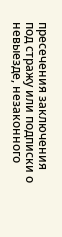пресечения заключения под стражу или подписки о невыезде, незаконного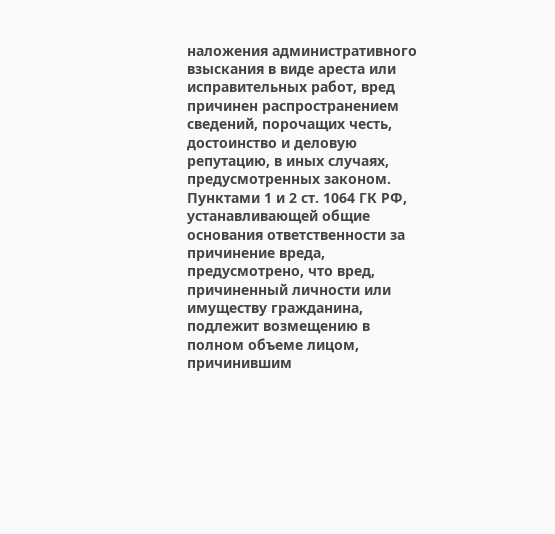наложения административного взыскания в виде ареста или исправительных работ, вред причинен распространением сведений, порочащих честь, достоинство и деловую репутацию, в иных случаях, предусмотренных законом.
Пунктами 1 и 2 ст. 1064 ГК РФ, устанавливающей общие основания ответственности за причинение вреда, предусмотрено, что вред, причиненный личности или имуществу гражданина, подлежит возмещению в полном объеме лицом, причинившим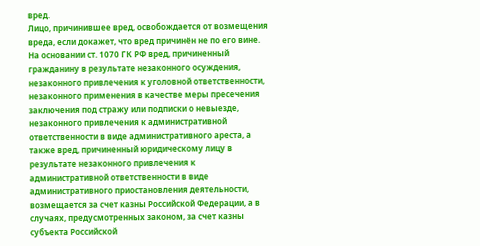вред.
Лицо, причинившее вред, освобождается от возмещения вреда, если докажет, что вред причинён не по его вине.
На основании ст. 1070 ГК РФ вред, причиненный гражданину в результате незаконного осуждения, незаконного привлечения к уголовной ответственности, незаконного применения в качестве меры пресечения заключения под стражу или подписки о невыезде, незаконного привлечения к административной ответственности в виде административного ареста, а также вред, причиненный юридическому лицу в результате незаконного привлечения к административной ответственности в виде административного приостановления деятельности, возмещается за счет казны Российской Федерации, а в случаях, предусмотренных законом, за счет казны субъекта Российской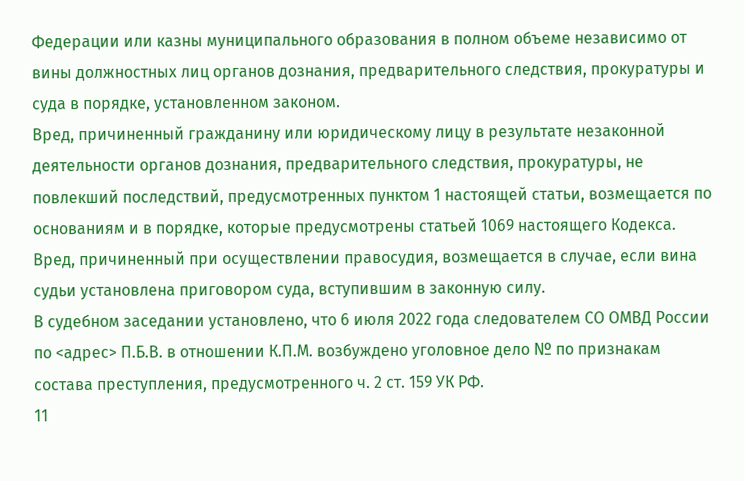Федерации или казны муниципального образования в полном объеме независимо от вины должностных лиц органов дознания, предварительного следствия, прокуратуры и суда в порядке, установленном законом.
Вред, причиненный гражданину или юридическому лицу в результате незаконной деятельности органов дознания, предварительного следствия, прокуратуры, не повлекший последствий, предусмотренных пунктом 1 настоящей статьи, возмещается по основаниям и в порядке, которые предусмотрены статьей 1069 настоящего Кодекса. Вред, причиненный при осуществлении правосудия, возмещается в случае, если вина судьи установлена приговором суда, вступившим в законную силу.
В судебном заседании установлено, что 6 июля 2022 года следователем СО ОМВД России по <адрес> П.Б.В. в отношении К.П.М. возбуждено уголовное дело № по признакам состава преступления, предусмотренного ч. 2 ст. 159 УК РФ.
11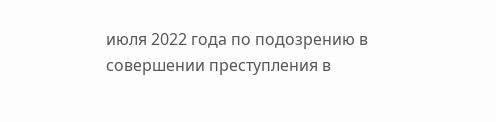июля 2022 года по подозрению в совершении преступления в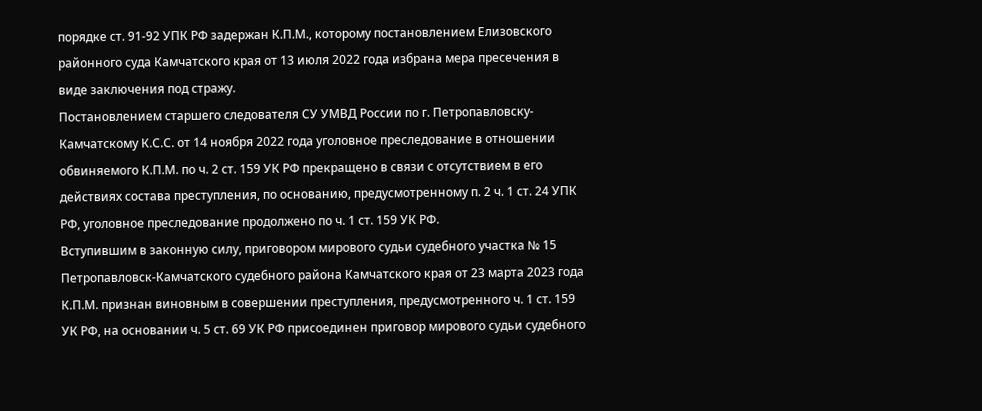порядке ст. 91-92 УПК РФ задержан К.П.М., которому постановлением Елизовского районного суда Камчатского края от 13 июля 2022 года избрана мера пресечения в виде заключения под стражу.
Постановлением старшего следователя СУ УМВД России по г. Петропавловску-Камчатскому К.С.С. от 14 ноября 2022 года уголовное преследование в отношении обвиняемого К.П.М. по ч. 2 ст. 159 УК РФ прекращено в связи с отсутствием в его действиях состава преступления, по основанию, предусмотренному п. 2 ч. 1 ст. 24 УПК РФ, уголовное преследование продолжено по ч. 1 ст. 159 УК РФ.
Вступившим в законную силу, приговором мирового судьи судебного участка № 15 Петропавловск-Камчатского судебного района Камчатского края от 23 марта 2023 года К.П.М. признан виновным в совершении преступления, предусмотренного ч. 1 ст. 159 УК РФ, на основании ч. 5 ст. 69 УК РФ присоединен приговор мирового судьи судебного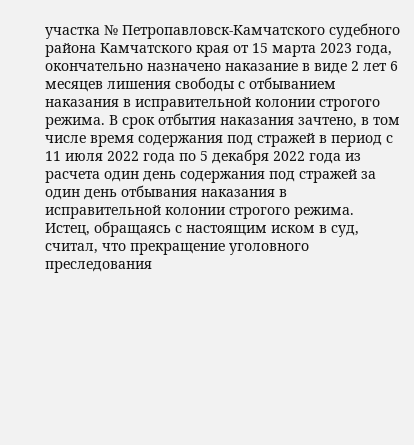участка № Петропавловск-Камчатского судебного района Камчатского края от 15 марта 2023 года, окончательно назначено наказание в виде 2 лет 6 месяцев лишения свободы с отбыванием наказания в исправительной колонии строгого режима. В срок отбытия наказания зачтено, в том числе время содержания под стражей в период с 11 июля 2022 года по 5 декабря 2022 года из расчета один день содержания под стражей за один день отбывания наказания в исправительной колонии строгого режима.
Истец, обращаясь с настоящим иском в суд, считал, что прекращение уголовного преследования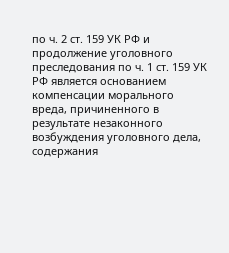по ч. 2 ст. 159 УК РФ и продолжение уголовного преследования по ч. 1 ст. 159 УК РФ является основанием компенсации морального вреда, причиненного в результате незаконного возбуждения уголовного дела, содержания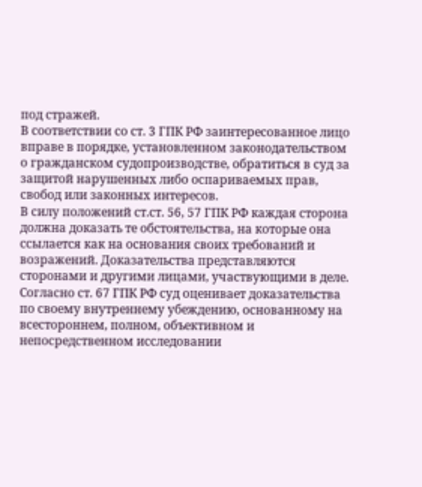под стражей.
В соответствии со ст. 3 ГПК РФ заинтересованное лицо вправе в порядке, установленном законодательством о гражданском судопроизводстве, обратиться в суд за защитой нарушенных либо оспариваемых прав, свобод или законных интересов.
В силу положений ст.ст. 56, 57 ГПК РФ каждая сторона должна доказать те обстоятельства, на которые она ссылается как на основания своих требований и возражений. Доказательства представляются сторонами и другими лицами, участвующими в деле.
Согласно ст. 67 ГПК РФ суд оценивает доказательства по своему внутреннему убеждению, основанному на всестороннем, полном, объективном и непосредственном исследовании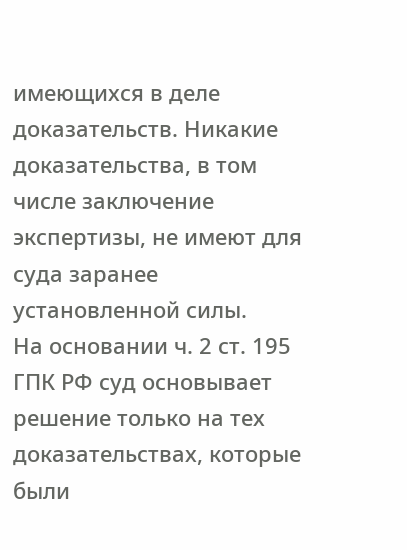имеющихся в деле доказательств. Никакие доказательства, в том числе заключение экспертизы, не имеют для суда заранее установленной силы.
На основании ч. 2 ст. 195 ГПК РФ суд основывает решение только на тех доказательствах, которые были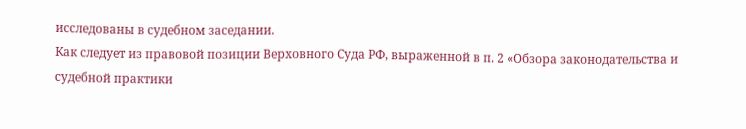исследованы в судебном заседании.
Как следует из правовой позиции Верховного Суда РФ, выраженной в п. 2 «Обзора законодательства и судебной практики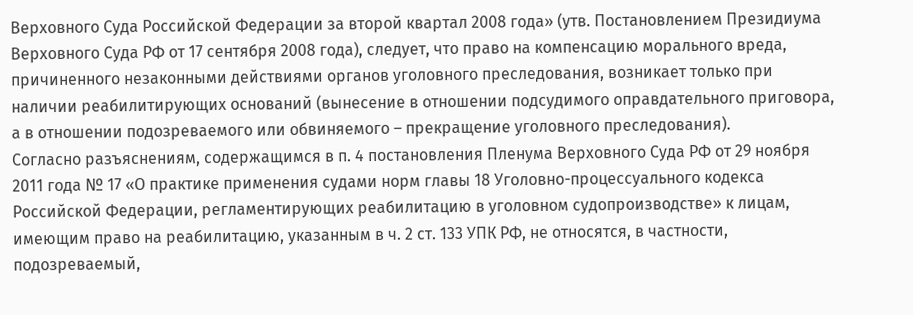Верховного Суда Российской Федерации за второй квартал 2008 года» (утв. Постановлением Президиума Верховного Суда РФ от 17 сентября 2008 года), следует, что право на компенсацию морального вреда, причиненного незаконными действиями органов уголовного преследования, возникает только при наличии реабилитирующих оснований (вынесение в отношении подсудимого оправдательного приговора, а в отношении подозреваемого или обвиняемого – прекращение уголовного преследования).
Согласно разъяснениям, содержащимся в п. 4 постановления Пленума Верховного Суда РФ от 29 ноября 2011 года № 17 «О практике применения судами норм главы 18 Уголовно-процессуального кодекса Российской Федерации, регламентирующих реабилитацию в уголовном судопроизводстве» к лицам, имеющим право на реабилитацию, указанным в ч. 2 ст. 133 УПК РФ, не относятся, в частности, подозреваемый,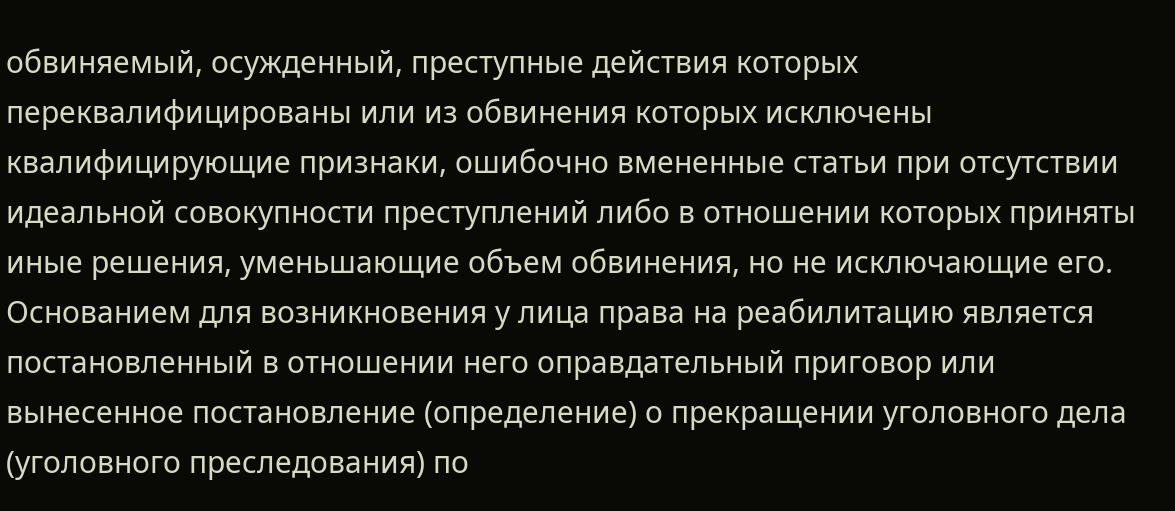обвиняемый, осужденный, преступные действия которых переквалифицированы или из обвинения которых исключены квалифицирующие признаки, ошибочно вмененные статьи при отсутствии идеальной совокупности преступлений либо в отношении которых приняты иные решения, уменьшающие объем обвинения, но не исключающие его.
Основанием для возникновения у лица права на реабилитацию является постановленный в отношении него оправдательный приговор или вынесенное постановление (определение) о прекращении уголовного дела (уголовного преследования) по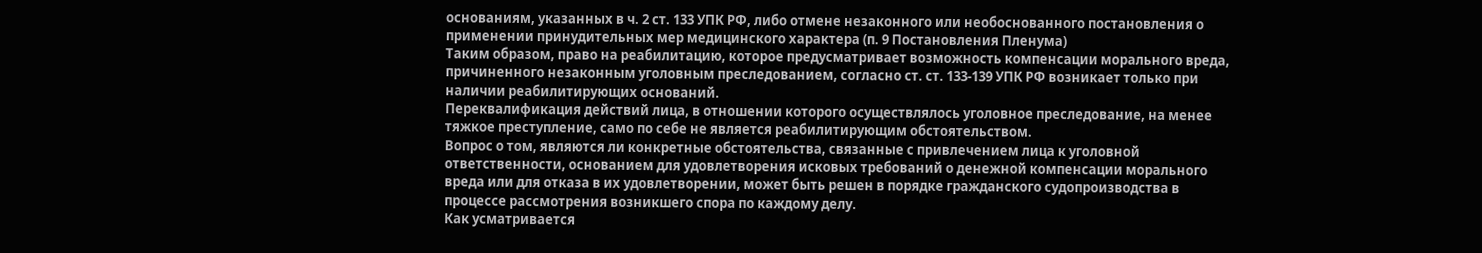основаниям, указанных в ч. 2 ст. 133 УПК РФ, либо отмене незаконного или необоснованного постановления о применении принудительных мер медицинского характера (п. 9 Постановления Пленума)
Таким образом, право на реабилитацию, которое предусматривает возможность компенсации морального вреда, причиненного незаконным уголовным преследованием, согласно ст. ст. 133-139 УПК РФ возникает только при наличии реабилитирующих оснований.
Переквалификация действий лица, в отношении которого осуществлялось уголовное преследование, на менее тяжкое преступление, само по себе не является реабилитирующим обстоятельством.
Вопрос о том, являются ли конкретные обстоятельства, связанные с привлечением лица к уголовной ответственности, основанием для удовлетворения исковых требований о денежной компенсации морального вреда или для отказа в их удовлетворении, может быть решен в порядке гражданского судопроизводства в процессе рассмотрения возникшего спора по каждому делу.
Как усматривается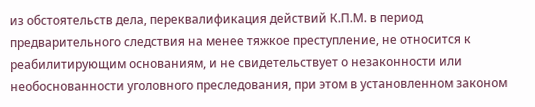из обстоятельств дела, переквалификация действий К.П.М. в период предварительного следствия на менее тяжкое преступление, не относится к реабилитирующим основаниям, и не свидетельствует о незаконности или необоснованности уголовного преследования, при этом в установленном законом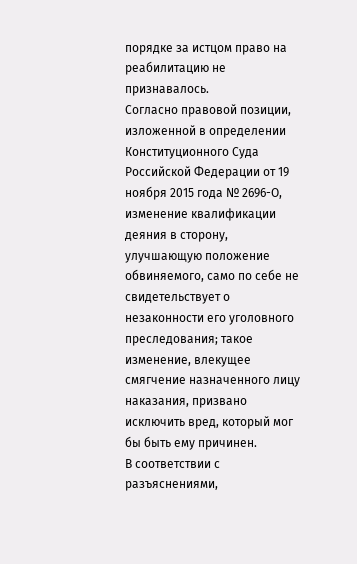порядке за истцом право на реабилитацию не признавалось.
Согласно правовой позиции, изложенной в определении Конституционного Суда Российской Федерации от 19 ноября 2015 года № 2696-О, изменение квалификации деяния в сторону, улучшающую положение обвиняемого, само по себе не свидетельствует о незаконности его уголовного преследования; такое изменение, влекущее смягчение назначенного лицу наказания, призвано исключить вред, который мог бы быть ему причинен.
В соответствии с разъяснениями,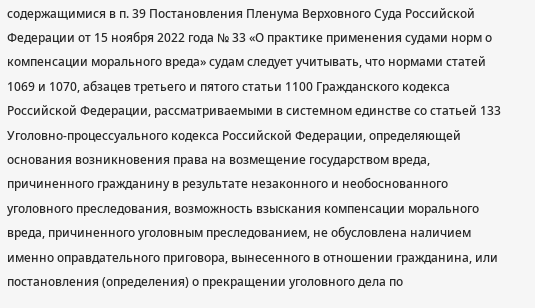содержащимися в п. 39 Постановления Пленума Верховного Суда Российской Федерации от 15 ноября 2022 года № 33 «О практике применения судами норм о компенсации морального вреда» судам следует учитывать, что нормами статей 1069 и 1070, абзацев третьего и пятого статьи 1100 Гражданского кодекса Российской Федерации, рассматриваемыми в системном единстве со статьей 133 Уголовно-процессуального кодекса Российской Федерации, определяющей основания возникновения права на возмещение государством вреда, причиненного гражданину в результате незаконного и необоснованного уголовного преследования, возможность взыскания компенсации морального вреда, причиненного уголовным преследованием, не обусловлена наличием именно оправдательного приговора, вынесенного в отношении гражданина, или постановления (определения) о прекращении уголовного дела по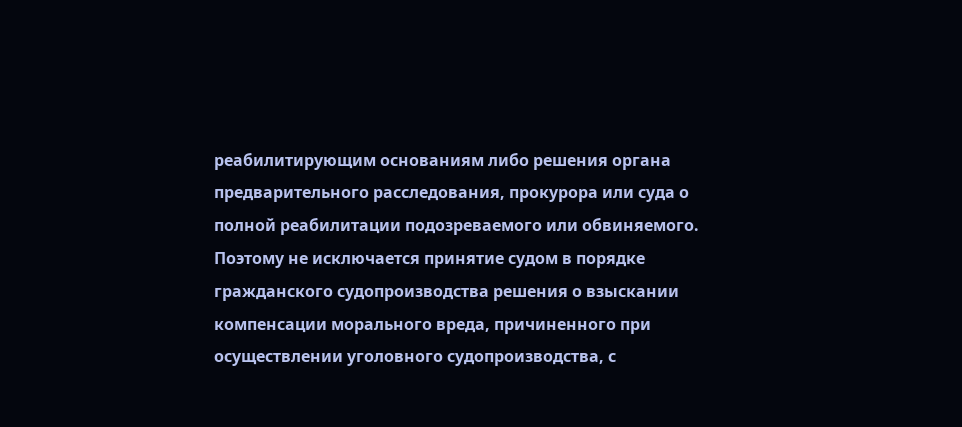реабилитирующим основаниям либо решения органа предварительного расследования, прокурора или суда о полной реабилитации подозреваемого или обвиняемого. Поэтому не исключается принятие судом в порядке гражданского судопроизводства решения о взыскании компенсации морального вреда, причиненного при осуществлении уголовного судопроизводства, с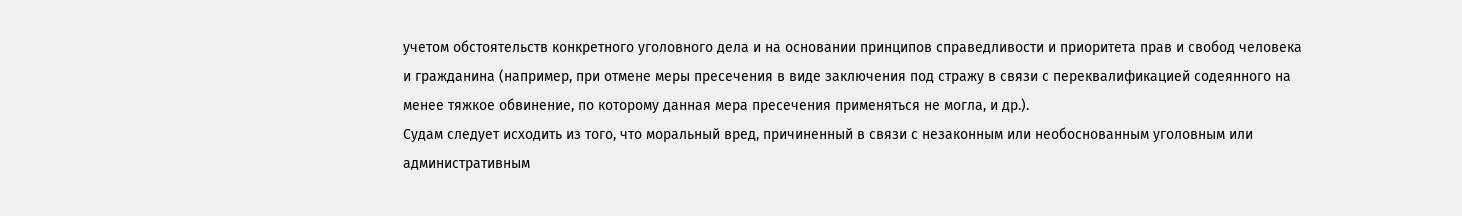учетом обстоятельств конкретного уголовного дела и на основании принципов справедливости и приоритета прав и свобод человека и гражданина (например, при отмене меры пресечения в виде заключения под стражу в связи с переквалификацией содеянного на менее тяжкое обвинение, по которому данная мера пресечения применяться не могла, и др.).
Судам следует исходить из того, что моральный вред, причиненный в связи с незаконным или необоснованным уголовным или административным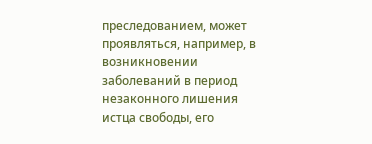преследованием, может проявляться, например, в возникновении заболеваний в период незаконного лишения истца свободы, его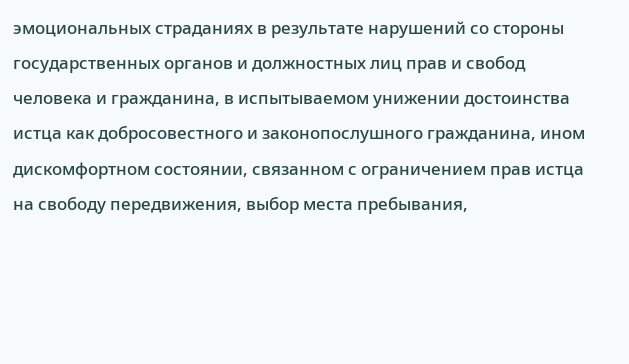эмоциональных страданиях в результате нарушений со стороны государственных органов и должностных лиц прав и свобод человека и гражданина, в испытываемом унижении достоинства истца как добросовестного и законопослушного гражданина, ином дискомфортном состоянии, связанном с ограничением прав истца на свободу передвижения, выбор места пребывания,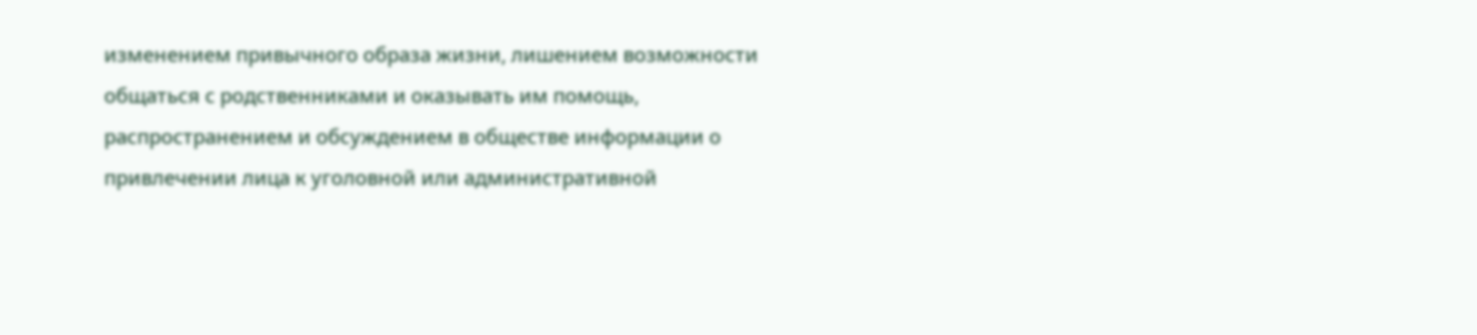изменением привычного образа жизни, лишением возможности общаться с родственниками и оказывать им помощь, распространением и обсуждением в обществе информации о привлечении лица к уголовной или административной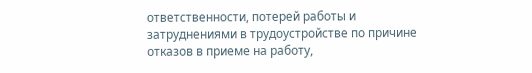ответственности, потерей работы и затруднениями в трудоустройстве по причине отказов в приеме на работу,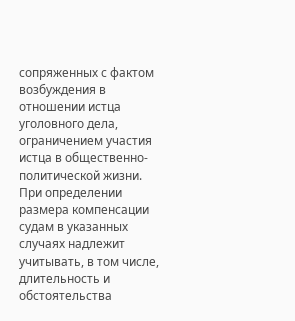сопряженных с фактом возбуждения в отношении истца уголовного дела, ограничением участия истца в общественно-политической жизни. При определении размера компенсации судам в указанных случаях надлежит учитывать, в том числе, длительность и обстоятельства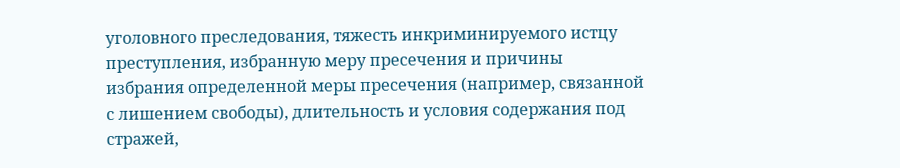уголовного преследования, тяжесть инкриминируемого истцу преступления, избранную меру пресечения и причины избрания определенной меры пресечения (например, связанной с лишением свободы), длительность и условия содержания под стражей,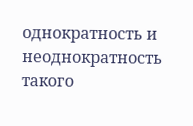однократность и неоднократность такого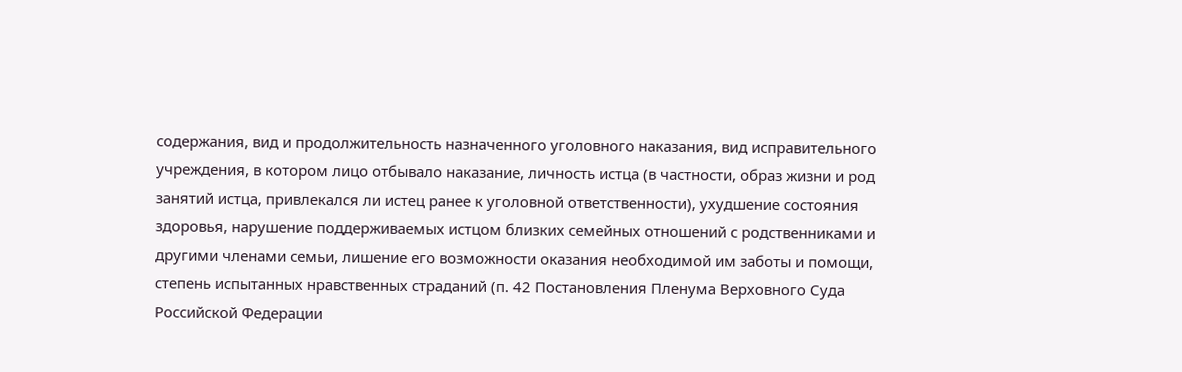содержания, вид и продолжительность назначенного уголовного наказания, вид исправительного учреждения, в котором лицо отбывало наказание, личность истца (в частности, образ жизни и род занятий истца, привлекался ли истец ранее к уголовной ответственности), ухудшение состояния здоровья, нарушение поддерживаемых истцом близких семейных отношений с родственниками и другими членами семьи, лишение его возможности оказания необходимой им заботы и помощи, степень испытанных нравственных страданий (п. 42 Постановления Пленума Верховного Суда Российской Федерации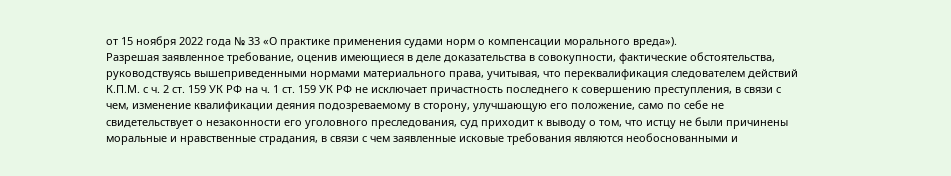от 15 ноября 2022 года № 33 «О практике применения судами норм о компенсации морального вреда»).
Разрешая заявленное требование, оценив имеющиеся в деле доказательства в совокупности, фактические обстоятельства, руководствуясь вышеприведенными нормами материального права, учитывая, что переквалификация следователем действий К.П.М. с ч. 2 ст. 159 УК РФ на ч. 1 ст. 159 УК РФ не исключает причастность последнего к совершению преступления, в связи с чем, изменение квалификации деяния подозреваемому в сторону, улучшающую его положение, само по себе не свидетельствует о незаконности его уголовного преследования, суд приходит к выводу о том, что истцу не были причинены моральные и нравственные страдания, в связи с чем заявленные исковые требования являются необоснованными и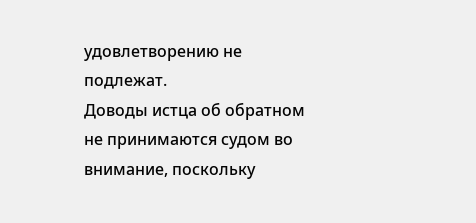удовлетворению не подлежат.
Доводы истца об обратном не принимаются судом во внимание, поскольку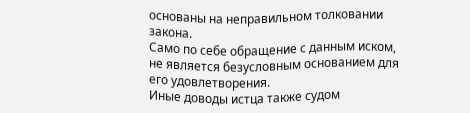основаны на неправильном толковании закона.
Само по себе обращение с данным иском, не является безусловным основанием для его удовлетворения.
Иные доводы истца также судом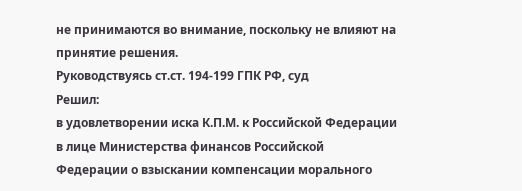не принимаются во внимание, поскольку не влияют на принятие решения.
Руководствуясь ст.ст. 194-199 ГПК РФ, суд
Решил:
в удовлетворении иска К.П.М. к Российской Федерации в лице Министерства финансов Российской Федерации о взыскании компенсации морального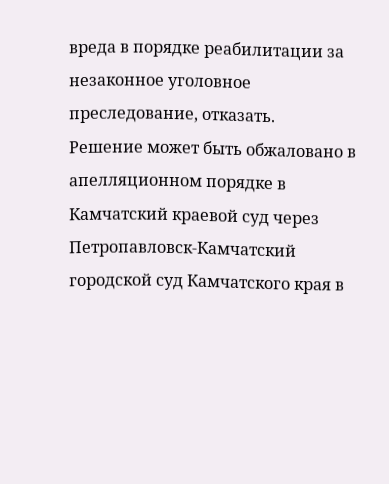вреда в порядке реабилитации за незаконное уголовное преследование, отказать.
Решение может быть обжаловано в апелляционном порядке в Камчатский краевой суд через Петропавловск-Камчатский городской суд Камчатского края в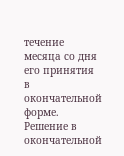течение месяца со дня его принятия в окончательной форме.
Решение в окончательной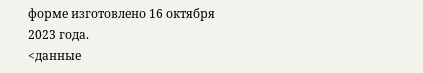форме изготовлено 16 октября 2023 года.
<данные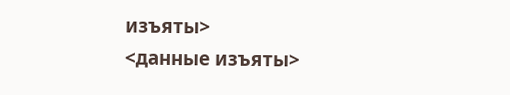изъяты>
<данные изъяты>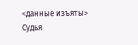<данные изъяты>
Судья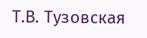Т.В. Тузовская